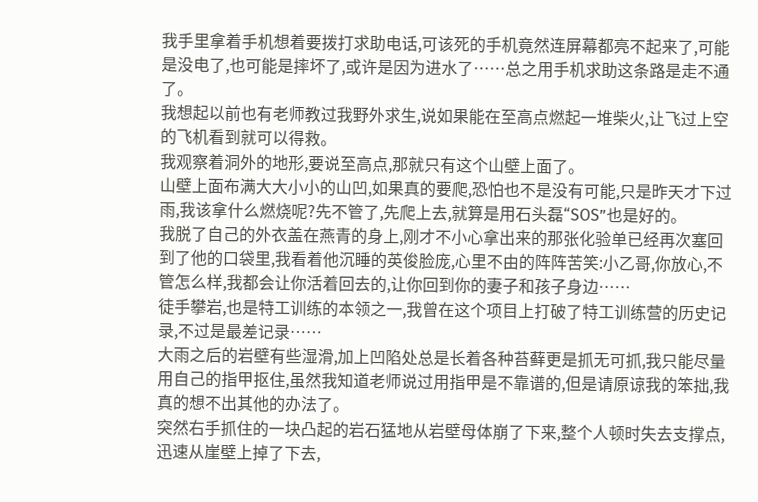我手里拿着手机想着要拨打求助电话,可该死的手机竟然连屏幕都亮不起来了,可能是没电了,也可能是摔坏了,或许是因为进水了……总之用手机求助这条路是走不通了。
我想起以前也有老师教过我野外求生,说如果能在至高点燃起一堆柴火,让飞过上空的飞机看到就可以得救。
我观察着洞外的地形,要说至高点,那就只有这个山壁上面了。
山壁上面布满大大小小的山凹,如果真的要爬,恐怕也不是没有可能,只是昨天才下过雨,我该拿什么燃烧呢?先不管了,先爬上去,就算是用石头磊“SOS”也是好的。
我脱了自己的外衣盖在燕青的身上,刚才不小心拿出来的那张化验单已经再次塞回到了他的口袋里,我看着他沉睡的英俊脸庞,心里不由的阵阵苦笑:小乙哥,你放心,不管怎么样,我都会让你活着回去的,让你回到你的妻子和孩子身边……
徒手攀岩,也是特工训练的本领之一,我曾在这个项目上打破了特工训练营的历史记录,不过是最差记录……
大雨之后的岩壁有些湿滑,加上凹陷处总是长着各种苔藓更是抓无可抓,我只能尽量用自己的指甲抠住,虽然我知道老师说过用指甲是不靠谱的,但是请原谅我的笨拙,我真的想不出其他的办法了。
突然右手抓住的一块凸起的岩石猛地从岩壁母体崩了下来,整个人顿时失去支撑点,迅速从崖壁上掉了下去,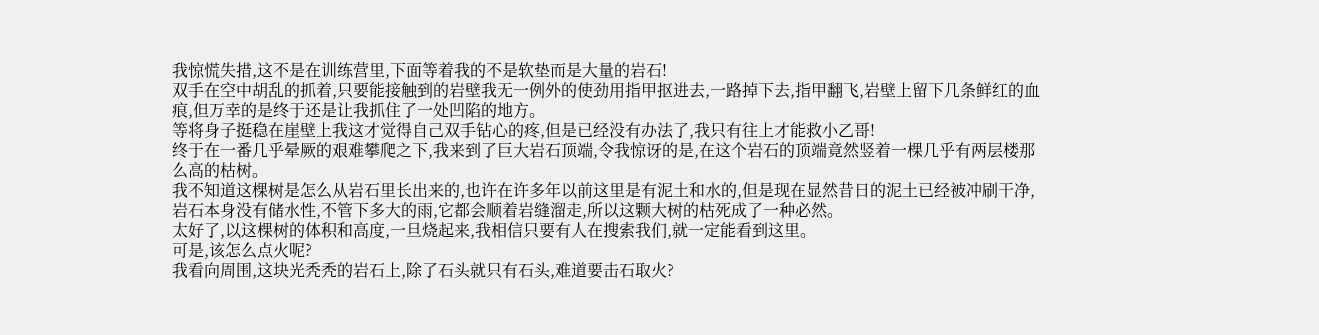我惊慌失措,这不是在训练营里,下面等着我的不是软垫而是大量的岩石!
双手在空中胡乱的抓着,只要能接触到的岩壁我无一例外的使劲用指甲抠进去,一路掉下去,指甲翻飞,岩壁上留下几条鲜红的血痕,但万幸的是终于还是让我抓住了一处凹陷的地方。
等将身子挺稳在崖壁上我这才觉得自己双手钻心的疼,但是已经没有办法了,我只有往上才能救小乙哥!
终于在一番几乎晕厥的艰难攀爬之下,我来到了巨大岩石顶端,令我惊讶的是,在这个岩石的顶端竟然竖着一棵几乎有两层楼那么高的枯树。
我不知道这棵树是怎么从岩石里长出来的,也许在许多年以前这里是有泥土和水的,但是现在显然昔日的泥土已经被冲刷干净,岩石本身没有储水性,不管下多大的雨,它都会顺着岩缝溜走,所以这颗大树的枯死成了一种必然。
太好了,以这棵树的体积和高度,一旦烧起来,我相信只要有人在搜索我们,就一定能看到这里。
可是,该怎么点火呢?
我看向周围,这块光秃秃的岩石上,除了石头就只有石头,难道要击石取火?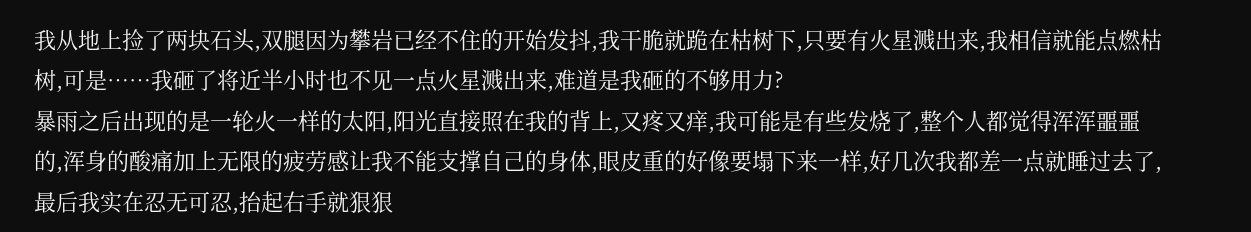我从地上捡了两块石头,双腿因为攀岩已经不住的开始发抖,我干脆就跪在枯树下,只要有火星溅出来,我相信就能点燃枯树,可是……我砸了将近半小时也不见一点火星溅出来,难道是我砸的不够用力?
暴雨之后出现的是一轮火一样的太阳,阳光直接照在我的背上,又疼又痒,我可能是有些发烧了,整个人都觉得浑浑噩噩的,浑身的酸痛加上无限的疲劳感让我不能支撑自己的身体,眼皮重的好像要塌下来一样,好几次我都差一点就睡过去了,最后我实在忍无可忍,抬起右手就狠狠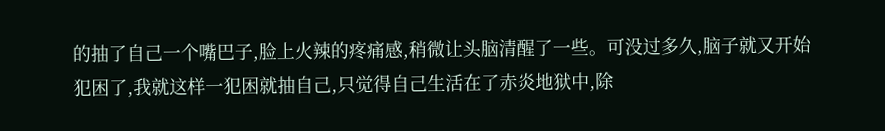的抽了自己一个嘴巴子,脸上火辣的疼痛感,稍微让头脑清醒了一些。可没过多久,脑子就又开始犯困了,我就这样一犯困就抽自己,只觉得自己生活在了赤炎地狱中,除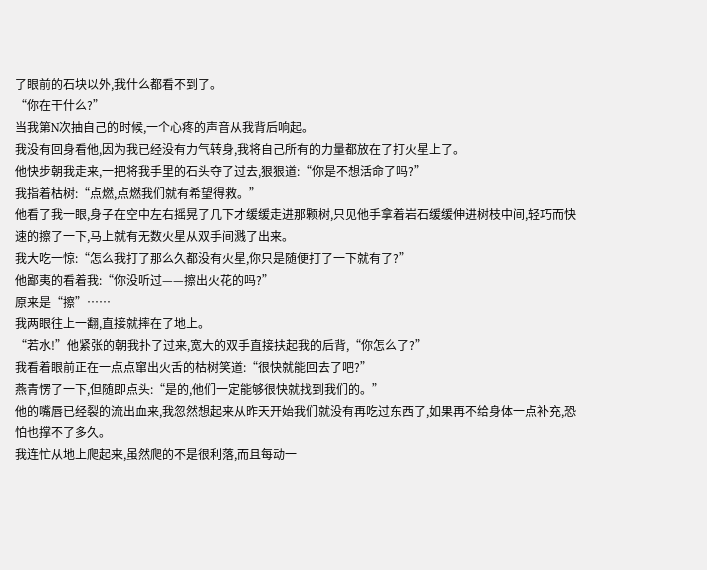了眼前的石块以外,我什么都看不到了。
“你在干什么?”
当我第N次抽自己的时候,一个心疼的声音从我背后响起。
我没有回身看他,因为我已经没有力气转身,我将自己所有的力量都放在了打火星上了。
他快步朝我走来,一把将我手里的石头夺了过去,狠狠道:“你是不想活命了吗?”
我指着枯树:“点燃,点燃我们就有希望得救。”
他看了我一眼,身子在空中左右摇晃了几下才缓缓走进那颗树,只见他手拿着岩石缓缓伸进树枝中间,轻巧而快速的擦了一下,马上就有无数火星从双手间溅了出来。
我大吃一惊:“怎么我打了那么久都没有火星,你只是随便打了一下就有了?”
他鄙夷的看着我:“你没听过——擦出火花的吗?”
原来是“擦”……
我两眼往上一翻,直接就摔在了地上。
“若水!”他紧张的朝我扑了过来,宽大的双手直接扶起我的后背,“你怎么了?”
我看着眼前正在一点点窜出火舌的枯树笑道:“很快就能回去了吧?”
燕青愣了一下,但随即点头:“是的,他们一定能够很快就找到我们的。”
他的嘴唇已经裂的流出血来,我忽然想起来从昨天开始我们就没有再吃过东西了,如果再不给身体一点补充,恐怕也撑不了多久。
我连忙从地上爬起来,虽然爬的不是很利落,而且每动一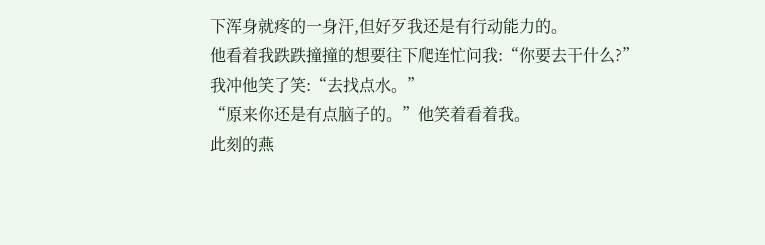下浑身就疼的一身汗,但好歹我还是有行动能力的。
他看着我跌跌撞撞的想要往下爬连忙问我:“你要去干什么?”
我冲他笑了笑:“去找点水。”
“原来你还是有点脑子的。”他笑着看着我。
此刻的燕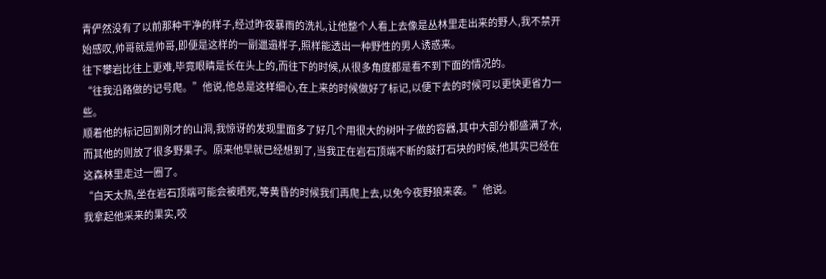青俨然没有了以前那种干净的样子,经过昨夜暴雨的洗礼,让他整个人看上去像是丛林里走出来的野人,我不禁开始感叹,帅哥就是帅哥,即便是这样的一副邋遢样子,照样能透出一种野性的男人诱惑来。
往下攀岩比往上更难,毕竟眼睛是长在头上的,而往下的时候,从很多角度都是看不到下面的情况的。
“往我沿路做的记号爬。”他说,他总是这样细心,在上来的时候做好了标记,以便下去的时候可以更快更省力一些。
顺着他的标记回到刚才的山洞,我惊讶的发现里面多了好几个用很大的树叶子做的容器,其中大部分都盛满了水,而其他的则放了很多野果子。原来他早就已经想到了,当我正在岩石顶端不断的敲打石块的时候,他其实已经在这森林里走过一圈了。
“白天太热,坐在岩石顶端可能会被晒死,等黄昏的时候我们再爬上去,以免今夜野狼来袭。”他说。
我拿起他采来的果实,咬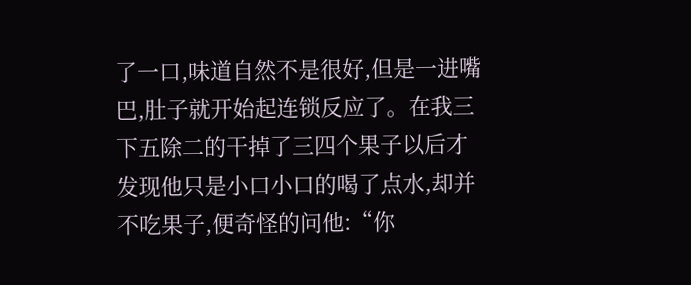了一口,味道自然不是很好,但是一进嘴巴,肚子就开始起连锁反应了。在我三下五除二的干掉了三四个果子以后才发现他只是小口小口的喝了点水,却并不吃果子,便奇怪的问他:“你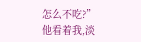怎么不吃?”
他看着我,淡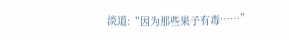淡道:“因为那些果子有毒……”